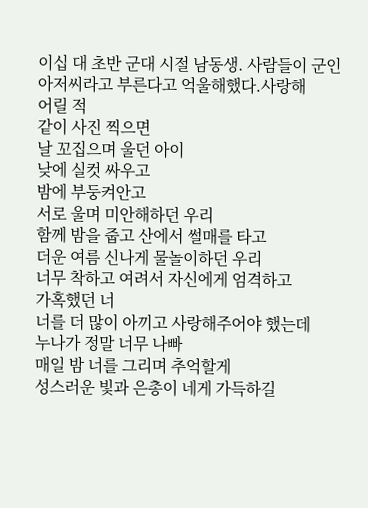이십 대 초반 군대 시절 남동생. 사람들이 군인아저씨라고 부른다고 억울해했다.사랑해
어릴 적
같이 사진 찍으면
날 꼬집으며 울던 아이
낮에 실컷 싸우고
밤에 부둥켜안고
서로 울며 미안해하던 우리
함께 밤을 줍고 산에서 썰매를 타고
더운 여름 신나게 물놀이하던 우리
너무 착하고 여려서 자신에게 엄격하고
가혹했던 너
너를 더 많이 아끼고 사랑해주어야 했는데
누나가 정말 너무 나빠
매일 밤 너를 그리며 추억할게
성스러운 빛과 은총이 네게 가득하길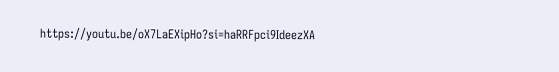https://youtu.be/oX7LaEXipHo?si=haRRFpci9IdeezXA